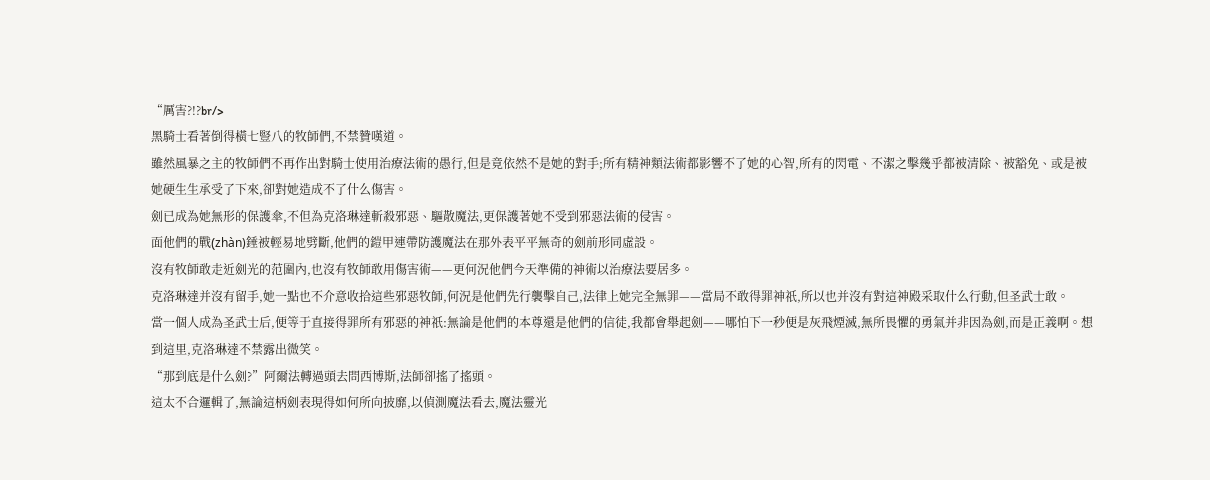“厲害?!?br/>
黑騎士看著倒得橫七豎八的牧師們,不禁贊嘆道。
雖然風暴之主的牧師們不再作出對騎士使用治療法術的愚行,但是竟依然不是她的對手;所有精神類法術都影響不了她的心智,所有的閃電、不潔之擊幾乎都被清除、被豁免、或是被她硬生生承受了下來,卻對她造成不了什么傷害。
劍已成為她無形的保護傘,不但為克洛琳達斬殺邪惡、驅散魔法,更保護著她不受到邪惡法術的侵害。
面他們的戰(zhàn)錘被輕易地劈斷,他們的鎧甲連帶防護魔法在那外表平平無奇的劍前形同虛設。
沒有牧師敢走近劍光的范圍內,也沒有牧師敢用傷害術——更何況他們今天準備的神術以治療法要居多。
克洛琳達并沒有留手,她一點也不介意收拾這些邪惡牧師,何況是他們先行襲擊自己,法律上她完全無罪——當局不敢得罪神祇,所以也并沒有對這神殿采取什么行動,但圣武士敢。
當一個人成為圣武士后,便等于直接得罪所有邪惡的神祇:無論是他們的本尊還是他們的信徒,我都會舉起劍——哪怕下一秒便是灰飛煙滅,無所畏懼的勇氣并非因為劍,而是正義啊。想到這里,克洛琳達不禁露出微笑。
“那到底是什么劍?”阿爾法轉過頭去問西博斯,法師卻搖了搖頭。
這太不合邏輯了,無論這柄劍表現得如何所向披靡,以偵測魔法看去,魔法靈光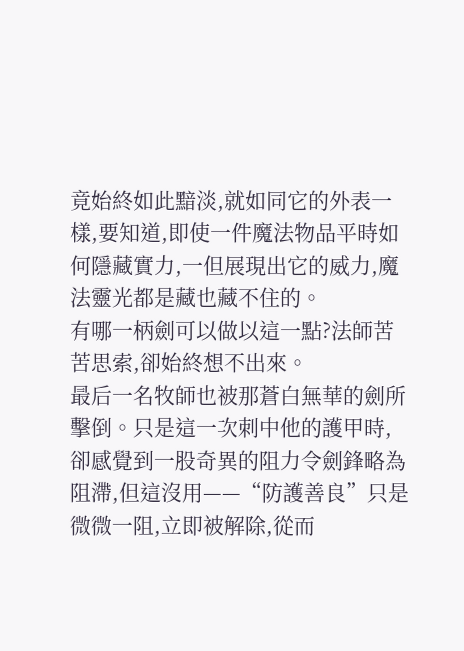竟始終如此黯淡,就如同它的外表一樣,要知道,即使一件魔法物品平時如何隱藏實力,一但展現出它的威力,魔法靈光都是藏也藏不住的。
有哪一柄劍可以做以這一點?法師苦苦思索,卻始終想不出來。
最后一名牧師也被那蒼白無華的劍所擊倒。只是這一次刺中他的護甲時,卻感覺到一股奇異的阻力令劍鋒略為阻滯,但這沒用——“防護善良”只是微微一阻,立即被解除,從而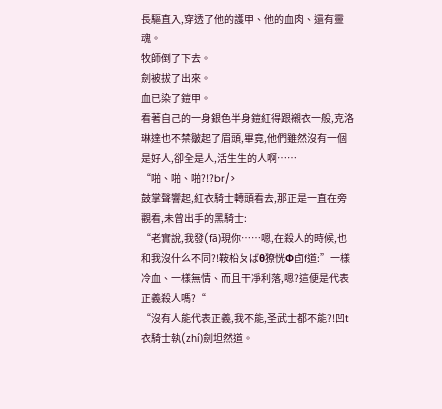長驅直入,穿透了他的護甲、他的血肉、還有靈魂。
牧師倒了下去。
劍被拔了出來。
血已染了鎧甲。
看著自己的一身銀色半身鎧紅得跟襯衣一般,克洛琳達也不禁皺起了眉頭,畢竟,他們雖然沒有一個是好人,卻全是人,活生生的人啊……
“啪、啪、啪?!?br/>
鼓掌聲響起,紅衣騎士轉頭看去,那正是一直在旁觀看,未曾出手的黑騎士:
“老實說,我發(fā)現你……嗯,在殺人的時候,也和我沒什么不同?!鞍柗ㄆばθ獠恍Φ卣f道:”一樣冷血、一樣無情、而且干凈利落,嗯?這便是代表正義殺人嗎?“
“沒有人能代表正義,我不能,圣武士都不能?!凹t衣騎士執(zhí)劍坦然道。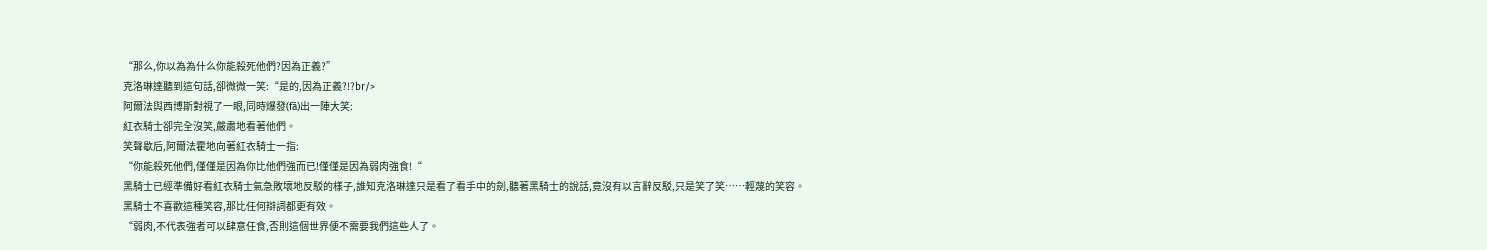“那么,你以為為什么你能殺死他們?因為正義?”
克洛琳達聽到這句話,卻微微一笑:“是的,因為正義?!?br/>
阿爾法與西博斯對視了一眼,同時爆發(fā)出一陣大笑:
紅衣騎士卻完全沒笑,嚴肅地看著他們。
笑聲歇后,阿爾法霍地向著紅衣騎士一指:
“你能殺死他們,僅僅是因為你比他們強而已!僅僅是因為弱肉強食!“
黑騎士已經準備好看紅衣騎士氣急敗壞地反駁的樣子,誰知克洛琳達只是看了看手中的劍,聽著黑騎士的說話,竟沒有以言辭反駁,只是笑了笑……輕蔑的笑容。
黑騎士不喜歡這種笑容,那比任何辯詞都更有效。
“弱肉,不代表強者可以肆意任食,否則這個世界便不需要我們這些人了。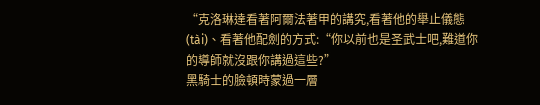“克洛琳達看著阿爾法著甲的講究,看著他的舉止儀態(tài)、看著他配劍的方式:“你以前也是圣武士吧,難道你的導師就沒跟你講過這些?”
黑騎士的臉頓時蒙過一層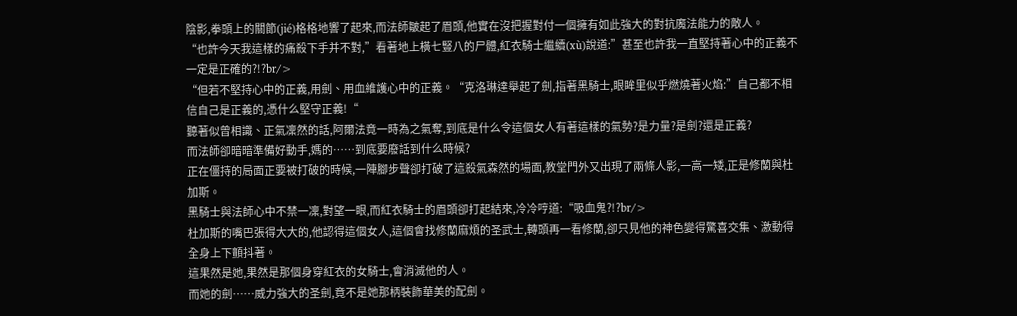陰影,拳頭上的關節(jié)格格地響了起來,而法師皺起了眉頭,他實在沒把握對付一個擁有如此強大的對抗魔法能力的敵人。
“也許今天我這樣的痛殺下手并不對,”看著地上橫七豎八的尸體,紅衣騎士繼續(xù)說道:”甚至也許我一直堅持著心中的正義不一定是正確的?!?br/>
“但若不堅持心中的正義,用劍、用血維護心中的正義。“克洛琳達舉起了劍,指著黑騎士,眼眸里似乎燃燒著火焰:”自己都不相信自己是正義的,憑什么堅守正義!“
聽著似曾相識、正氣凜然的話,阿爾法竟一時為之氣奪,到底是什么令這個女人有著這樣的氣勢?是力量?是劍?還是正義?
而法師卻暗暗準備好動手,媽的……到底要廢話到什么時候?
正在僵持的局面正要被打破的時候,一陣腳步聲卻打破了這殺氣森然的場面,教堂門外又出現了兩條人影,一高一矮,正是修蘭與杜加斯。
黑騎士與法師心中不禁一凜,對望一眼,而紅衣騎士的眉頭卻打起結來,冷冷哼道:“吸血鬼?!?br/>
杜加斯的嘴巴張得大大的,他認得這個女人,這個會找修蘭麻煩的圣武士,轉頭再一看修蘭,卻只見他的神色變得驚喜交集、激動得全身上下顫抖著。
這果然是她,果然是那個身穿紅衣的女騎士,會消滅他的人。
而她的劍……威力強大的圣劍,竟不是她那柄裝飾華美的配劍。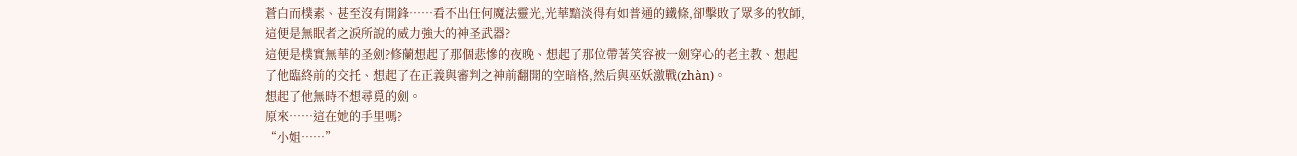蒼白而樸素、甚至沒有開鋒……看不出任何魔法靈光,光華黯淡得有如普通的鐵條,卻擊敗了眾多的牧師,這便是無眠者之淚所說的威力強大的神圣武器?
這便是樸實無華的圣劍?修蘭想起了那個悲慘的夜晚、想起了那位帶著笑容被一劍穿心的老主教、想起了他臨終前的交托、想起了在正義與審判之神前翻開的空暗格,然后與巫妖激戰(zhàn)。
想起了他無時不想尋覓的劍。
原來……這在她的手里嗎?
“小姐……”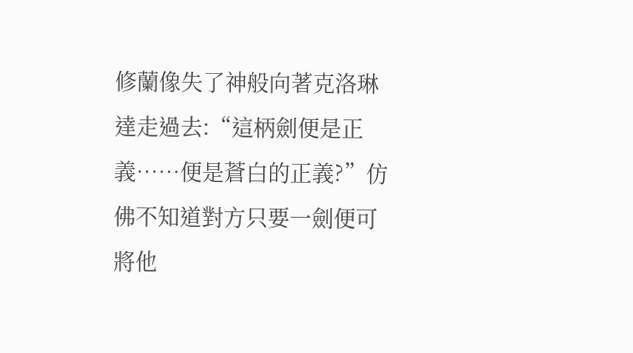修蘭像失了神般向著克洛琳達走過去:“這柄劍便是正義……便是蒼白的正義?”仿佛不知道對方只要一劍便可將他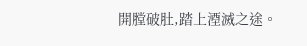開膛破肚,踏上湮滅之途。